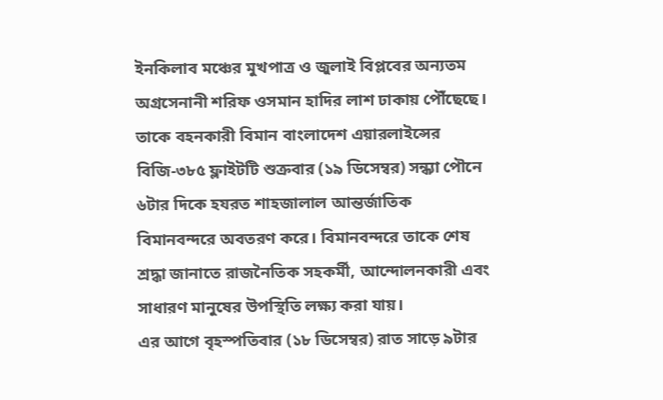ইনকিলাব মঞ্চের মুখপাত্র ও জুলাই বিপ্লবের অন্যতম অগ্রসেনানী শরিফ ওসমান হাদির লাশ ঢাকায় পৌঁছেছে। তাকে বহনকারী বিমান বাংলাদেশ এয়ারলাইন্সের বিজি-৩৮৫ ফ্লাইটটি শুক্রবার (১৯ ডিসেম্বর) সন্ধ্যা পৌনে ৬টার দিকে হযরত শাহজালাল আন্তর্জাতিক বিমানবন্দরে অবতরণ করে। বিমানবন্দরে তাকে শেষ শ্রদ্ধা জানাতে রাজনৈতিক সহকর্মী, আন্দোলনকারী এবং সাধারণ মানুষের উপস্থিতি লক্ষ্য করা যায়।
এর আগে বৃহস্পতিবার (১৮ ডিসেম্বর) রাত সাড়ে ৯টার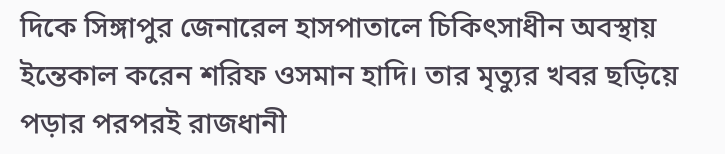দিকে সিঙ্গাপুর জেনারেল হাসপাতালে চিকিৎসাধীন অবস্থায় ইন্তেকাল করেন শরিফ ওসমান হাদি। তার মৃত্যুর খবর ছড়িয়ে পড়ার পরপরই রাজধানী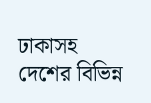ঢাকাসহ দেশের বিভিন্ন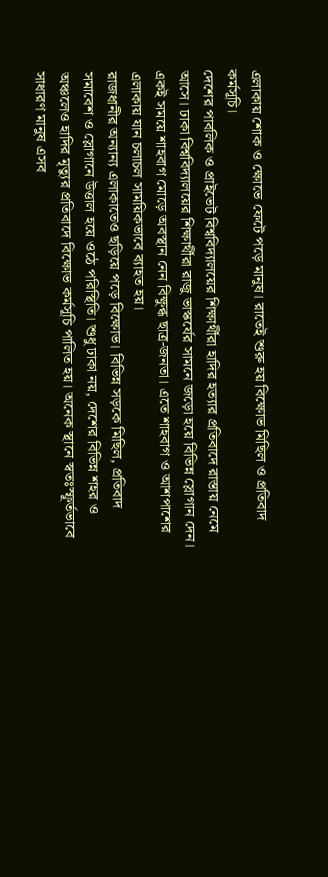এলাকায় শোক ও ক্ষোভে ফেটে পড়ে মানুষ। রাতেই শুরু হয় বিক্ষোভ মিছিল ও প্রতিবাদ কর্মসূচি।
দেশের পাবলিক ও প্রাইভেট বিশ্ববিদ্যালয়ের শিক্ষার্থীরা হাদির হত্যার প্রতিবাদে রাস্তায় নেমে আসে। ঢাকা বিশ্ববিদ্যালয়ের শিক্ষার্থীরা রাজু ভাস্কর্যের সামনে জড়ো হয়ে বিভিন্ন স্লোগান দেন। একই সময়ে শাহবাগ মোড়ে অবস্থান নেন বিক্ষুব্ধ ছাত্র-জনতা। এতে শাহবাগ ও আশপাশের এলাকায় যান চলাচল সাময়িকভাবে ব্যাহত হয়।
রাজধানীর অন্যান্য এলাকাতেও ছড়িয়ে পড়ে বিক্ষোভ। বিভিন্ন সড়কে মিছিল, প্রতিবাদ সমাবেশ ও স্লোগানে উত্তাল হয়ে ওঠে পরিস্থিতি। শুধু ঢাকা নয়, দেশের বিভিন্ন শহর ও অঞ্চলেও হাদির মৃত্যুর প্রতিবাদে বিক্ষোভ কর্মসূচি পালিত হয়। অনেক স্থানে স্বতঃস্ফূর্তভাবে সাধারণ মানুষ এসব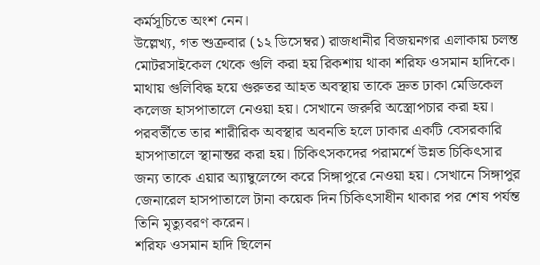কর্মসূচিতে অংশ নেন।
উল্লেখ্য, গত শুক্রবার (১২ ডিসেম্বর) রাজধানীর বিজয়নগর এলাকায় চলন্ত মোটরসাইকেল থেকে গুলি করা হয় রিকশায় থাকা শরিফ ওসমান হাদিকে। মাথায় গুলিবিদ্ধ হয়ে গুরুতর আহত অবস্থায় তাকে দ্রুত ঢাকা মেডিকেল কলেজ হাসপাতালে নেওয়া হয়। সেখানে জরুরি অস্ত্রোপচার করা হয়।
পরবর্তীতে তার শারীরিক অবস্থার অবনতি হলে ঢাকার একটি বেসরকারি হাসপাতালে স্থানান্তর করা হয়। চিকিৎসকদের পরামর্শে উন্নত চিকিৎসার জন্য তাকে এয়ার অ্যাম্বুলেন্সে করে সিঙ্গাপুরে নেওয়া হয়। সেখানে সিঙ্গাপুর জেনারেল হাসপাতালে টানা কয়েক দিন চিকিৎসাধীন থাকার পর শেষ পর্যন্ত তিনি মৃত্যুবরণ করেন।
শরিফ ওসমান হাদি ছিলেন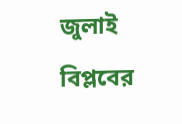জুলাই বিপ্লবের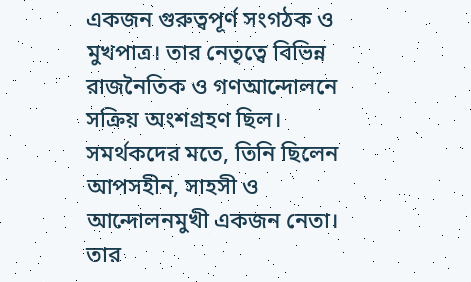একজন গুরুত্বপূর্ণ সংগঠক ও মুখপাত্র। তার নেতৃত্বে বিভিন্ন রাজনৈতিক ও গণআন্দোলনে সক্রিয় অংশগ্রহণ ছিল। সমর্থকদের মতে, তিনি ছিলেন আপসহীন, সাহসী ও আন্দোলনমুখী একজন নেতা।
তার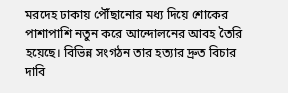মরদেহ ঢাকায় পৌঁছানোর মধ্য দিয়ে শোকের পাশাপাশি নতুন করে আন্দোলনের আবহ তৈরি হয়েছে। বিভিন্ন সংগঠন তার হত্যার দ্রুত বিচার দাবি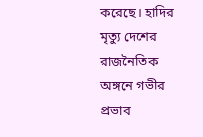করেছে। হাদির মৃত্যু দেশের রাজনৈতিক অঙ্গনে গভীর প্রভাব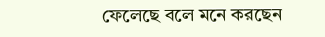ফেলেছে বলে মনে করছেন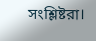সংশ্লিষ্টরা।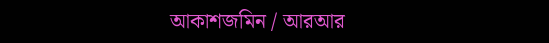আকাশজমিন / আরআর